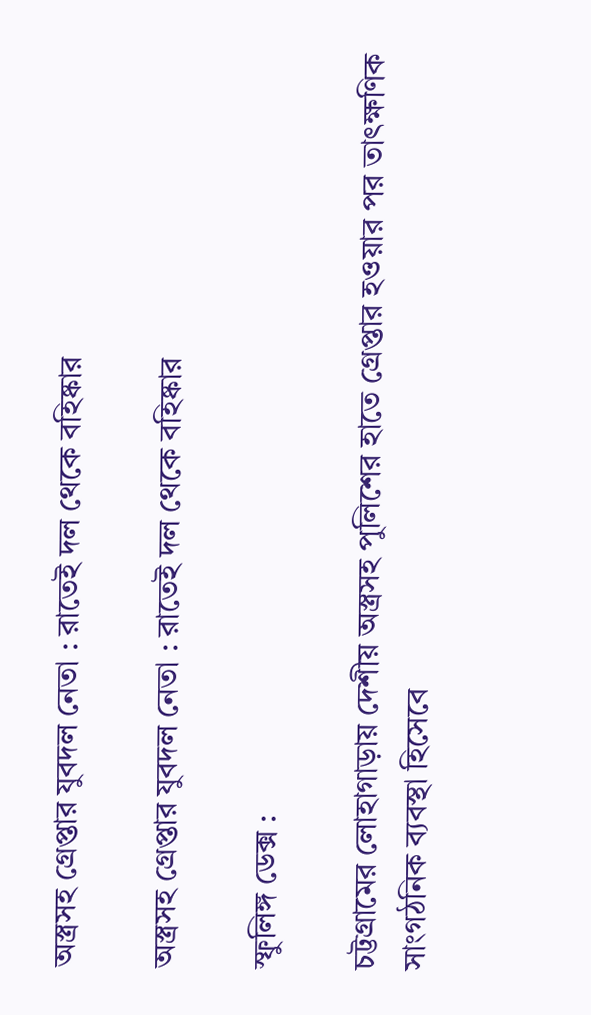অস্ত্রসহ গ্রেপ্তার যুবদল নেতা : রাতেই দল থেকে বহিষ্কার

অস্ত্রসহ গ্রেপ্তার যুবদল নেতা : রাতেই দল থেকে বহিষ্কার

স্ফুলিঙ্গ ডেক্স :

চট্টগ্রামের লোহাগাড়ায় দেশীয় অস্ত্রসহ পুলিশের হাতে গ্রেপ্তার হওয়ার পর তাৎক্ষণিক সাংগঠনিক ব্যবস্থা হিসেবে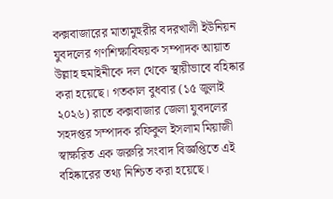কক্সবাজারের মাতামুহুরীর বদরখালী ইউনিয়ন যুবদলের গণশিক্ষাবিষয়ক সম্পাদক আয়াত উল্লাহ হুমাইনীকে দল থেকে স্থায়ীভাবে বহিষ্কার করা হয়েছে। গতকাল বুধবার (১৫ জুলাই ২০২৬) রাতে কক্সবাজার জেলা যুবদলের সহদপ্তর সম্পাদক রফিকুল ইসলাম মিয়াজী স্বাক্ষরিত এক জরুরি সংবাদ বিজ্ঞপ্তিতে এই বহিষ্কারের তথ্য নিশ্চিত করা হয়েছে।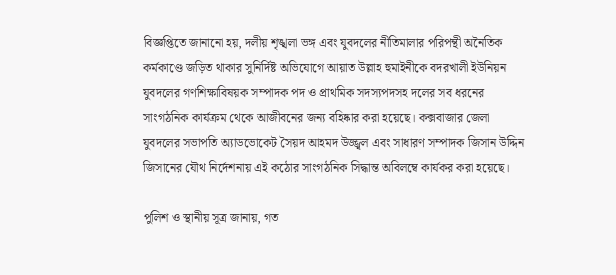বিজ্ঞপ্তিতে জানানো হয়, দলীয় শৃঙ্খলা ভঙ্গ এবং যুবদলের নীতিমালার পরিপন্থী অনৈতিক কর্মকাণ্ডে জড়িত থাকার সুনির্দিষ্ট অভিযোগে আয়াত উল্লাহ হুমাইনীকে বদরখালী ইউনিয়ন যুবদলের গণশিক্ষাবিষয়ক সম্পাদক পদ ও প্রাথমিক সদস্যপদসহ দলের সব ধরনের সাংগঠনিক কার্যক্রম থেকে আজীবনের জন্য বহিষ্কার করা হয়েছে। কক্সবাজার জেলা যুবদলের সভাপতি অ্যাডভোকেট সৈয়দ আহমদ উজ্জ্বল এবং সাধারণ সম্পাদক জিসান উদ্দিন জিসানের যৌথ নির্দেশনায় এই কঠোর সাংগঠনিক সিদ্ধান্ত অবিলম্বে কার্যকর করা হয়েছে।

পুলিশ ও স্থানীয় সূত্র জানায়, গত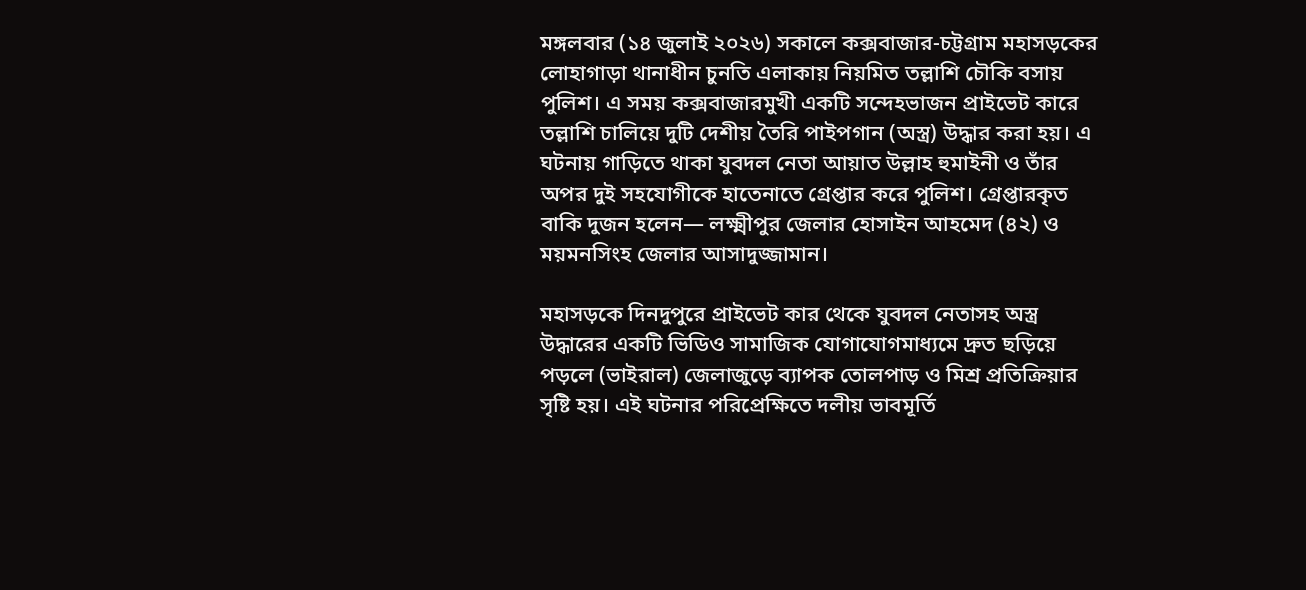মঙ্গলবার (১৪ জুলাই ২০২৬) সকালে কক্সবাজার-চট্টগ্রাম মহাসড়কের লোহাগাড়া থানাধীন চুনতি এলাকায় নিয়মিত তল্লাশি চৌকি বসায় পুলিশ। এ সময় কক্সবাজারমুখী একটি সন্দেহভাজন প্রাইভেট কারে তল্লাশি চালিয়ে দুটি দেশীয় তৈরি পাইপগান (অস্ত্র) উদ্ধার করা হয়। এ ঘটনায় গাড়িতে থাকা যুবদল নেতা আয়াত উল্লাহ হুমাইনী ও তাঁর অপর দুই সহযোগীকে হাতেনাতে গ্রেপ্তার করে পুলিশ। গ্রেপ্তারকৃত বাকি দুজন হলেন— লক্ষ্মীপুর জেলার হোসাইন আহমেদ (৪২) ও ময়মনসিংহ জেলার আসাদুজ্জামান।

মহাসড়কে দিনদুপুরে প্রাইভেট কার থেকে যুবদল নেতাসহ অস্ত্র উদ্ধারের একটি ভিডিও সামাজিক যোগাযোগমাধ্যমে দ্রুত ছড়িয়ে পড়লে (ভাইরাল) জেলাজুড়ে ব্যাপক তোলপাড় ও মিশ্র প্রতিক্রিয়ার সৃষ্টি হয়। এই ঘটনার পরিপ্রেক্ষিতে দলীয় ভাবমূর্তি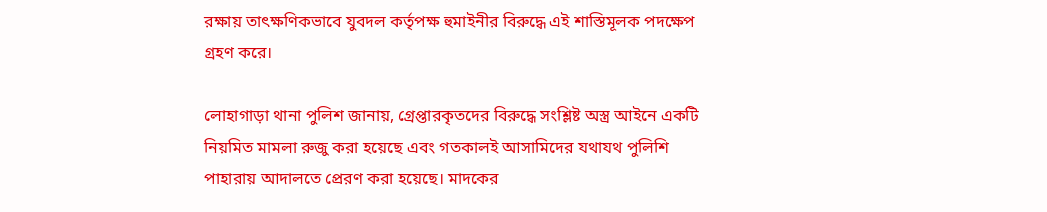রক্ষায় তাৎক্ষণিকভাবে যুবদল কর্তৃপক্ষ হুমাইনীর বিরুদ্ধে এই শাস্তিমূলক পদক্ষেপ গ্রহণ করে।

লোহাগাড়া থানা পুলিশ জানায়, গ্রেপ্তারকৃতদের বিরুদ্ধে সংশ্লিষ্ট অস্ত্র আইনে একটি নিয়মিত মামলা রুজু করা হয়েছে এবং গতকালই আসামিদের যথাযথ পুলিশি পাহারায় আদালতে প্রেরণ করা হয়েছে। মাদকের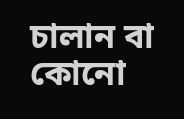চালান বা কোনো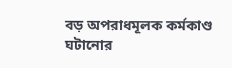বড় অপরাধমূলক কর্মকাণ্ড ঘটানোর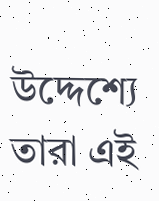উদ্দেশ্যে তারা এই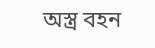অস্ত্র বহন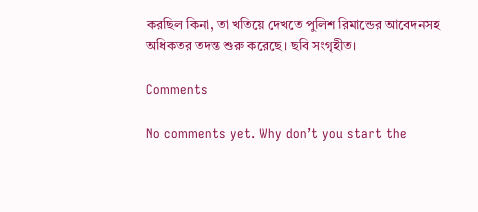করছিল কিনা, তা খতিয়ে দেখতে পুলিশ রিমান্ডের আবেদনসহ অধিকতর তদন্ত শুরু করেছে। ছবি সংগৃহীত।

Comments

No comments yet. Why don’t you start the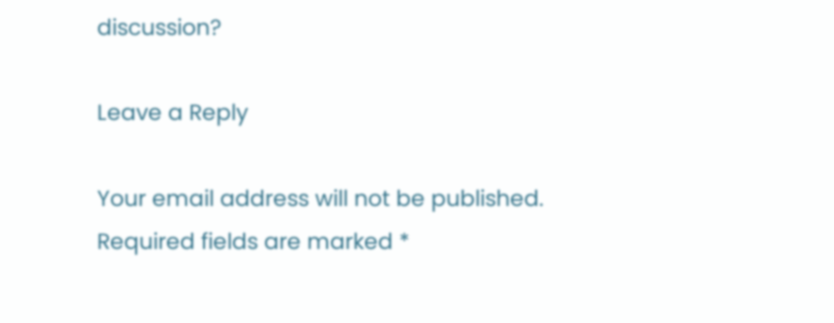discussion?

Leave a Reply

Your email address will not be published. Required fields are marked *